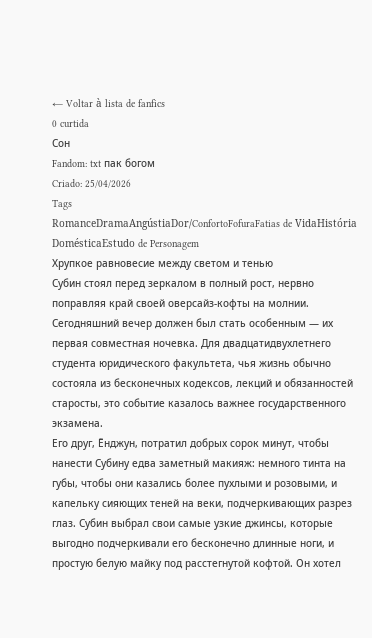← Voltar à lista de fanfics
0 curtida
Сон
Fandom: txt пак богом
Criado: 25/04/2026
Tags
RomanceDramaAngústiaDor/ConfortoFofuraFatias de VidaHistória DomésticaEstudo de Personagem
Хрупкое равновесие между светом и тенью
Субин стоял перед зеркалом в полный рост, нервно поправляя край своей оверсайз-кофты на молнии. Сегодняшний вечер должен был стать особенным — их первая совместная ночевка. Для двадцатидвухлетнего студента юридического факультета, чья жизнь обычно состояла из бесконечных кодексов, лекций и обязанностей старосты, это событие казалось важнее государственного экзамена.
Его друг, Ёнджун, потратил добрых сорок минут, чтобы нанести Субину едва заметный макияж: немного тинта на губы, чтобы они казались более пухлыми и розовыми, и капельку сияющих теней на веки, подчеркивающих разрез глаз. Субин выбрал свои самые узкие джинсы, которые выгодно подчеркивали его бесконечно длинные ноги, и простую белую майку под расстегнутой кофтой. Он хотел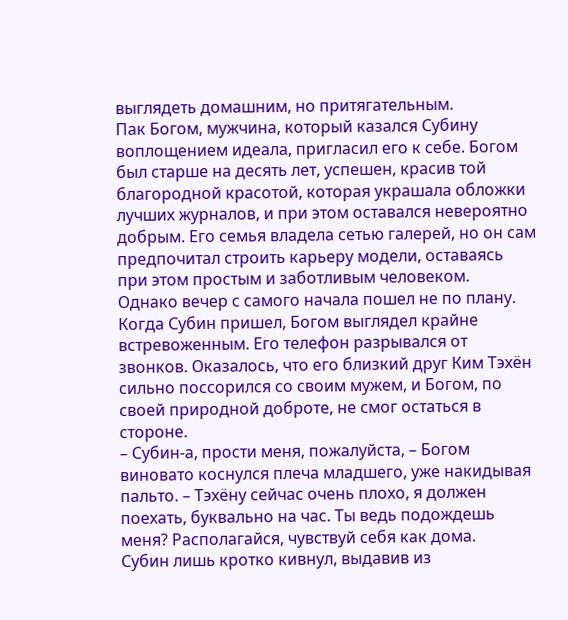выглядеть домашним, но притягательным.
Пак Богом, мужчина, который казался Субину воплощением идеала, пригласил его к себе. Богом был старше на десять лет, успешен, красив той благородной красотой, которая украшала обложки лучших журналов, и при этом оставался невероятно добрым. Его семья владела сетью галерей, но он сам предпочитал строить карьеру модели, оставаясь при этом простым и заботливым человеком.
Однако вечер с самого начала пошел не по плану.
Когда Субин пришел, Богом выглядел крайне встревоженным. Его телефон разрывался от звонков. Оказалось, что его близкий друг Ким Тэхён сильно поссорился со своим мужем, и Богом, по своей природной доброте, не смог остаться в стороне.
– Субин-а, прости меня, пожалуйста, – Богом виновато коснулся плеча младшего, уже накидывая пальто. – Тэхёну сейчас очень плохо, я должен поехать, буквально на час. Ты ведь подождешь меня? Располагайся, чувствуй себя как дома.
Субин лишь кротко кивнул, выдавив из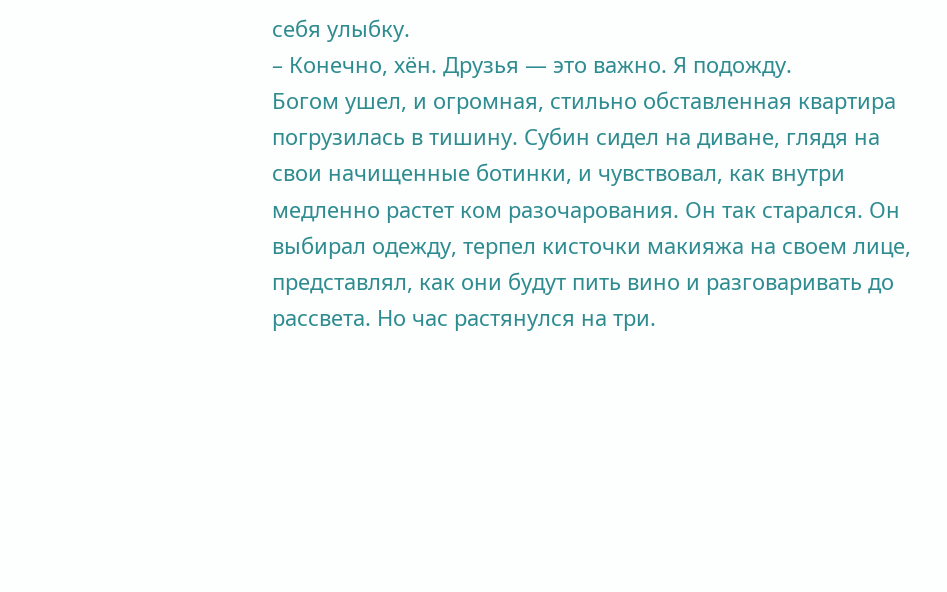себя улыбку.
– Конечно, хён. Друзья — это важно. Я подожду.
Богом ушел, и огромная, стильно обставленная квартира погрузилась в тишину. Субин сидел на диване, глядя на свои начищенные ботинки, и чувствовал, как внутри медленно растет ком разочарования. Он так старался. Он выбирал одежду, терпел кисточки макияжа на своем лице, представлял, как они будут пить вино и разговаривать до рассвета. Но час растянулся на три.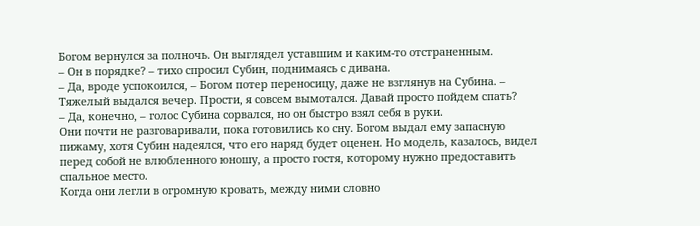Богом вернулся за полночь. Он выглядел уставшим и каким-то отстраненным.
– Он в порядке? – тихо спросил Субин, поднимаясь с дивана.
– Да, вроде успокоился, – Богом потер переносицу, даже не взглянув на Субина. – Тяжелый выдался вечер. Прости, я совсем вымотался. Давай просто пойдем спать?
– Да, конечно, – голос Субина сорвался, но он быстро взял себя в руки.
Они почти не разговаривали, пока готовились ко сну. Богом выдал ему запасную пижаму, хотя Субин надеялся, что его наряд будет оценен. Но модель, казалось, видел перед собой не влюбленного юношу, а просто гостя, которому нужно предоставить спальное место.
Когда они легли в огромную кровать, между ними словно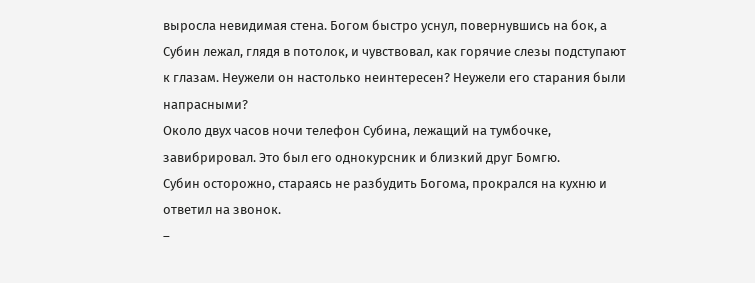выросла невидимая стена. Богом быстро уснул, повернувшись на бок, а Субин лежал, глядя в потолок, и чувствовал, как горячие слезы подступают к глазам. Неужели он настолько неинтересен? Неужели его старания были напрасными?
Около двух часов ночи телефон Субина, лежащий на тумбочке, завибрировал. Это был его однокурсник и близкий друг Бомгю.
Субин осторожно, стараясь не разбудить Богома, прокрался на кухню и ответил на звонок.
–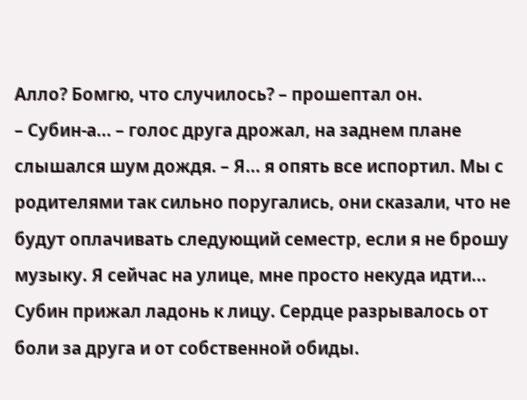Алло? Бомгю, что случилось? – прошептал он.
– Субин-а... – голос друга дрожал, на заднем плане слышался шум дождя. – Я... я опять все испортил. Мы с родителями так сильно поругались, они сказали, что не будут оплачивать следующий семестр, если я не брошу музыку. Я сейчас на улице, мне просто некуда идти...
Субин прижал ладонь к лицу. Сердце разрывалось от боли за друга и от собственной обиды.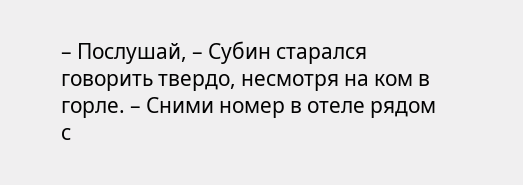– Послушай, – Субин старался говорить твердо, несмотря на ком в горле. – Сними номер в отеле рядом с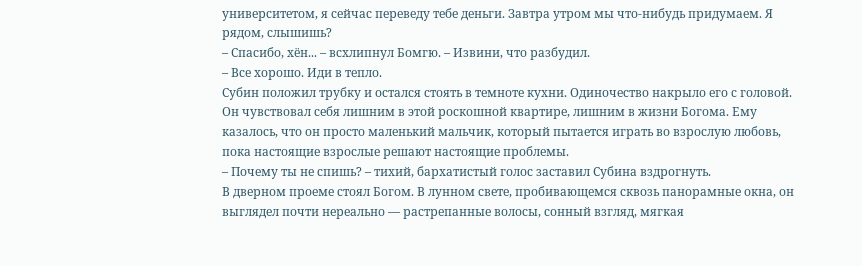университетом, я сейчас переведу тебе деньги. Завтра утром мы что-нибудь придумаем. Я рядом, слышишь?
– Спасибо, хён... – всхлипнул Бомгю. – Извини, что разбудил.
– Все хорошо. Иди в тепло.
Субин положил трубку и остался стоять в темноте кухни. Одиночество накрыло его с головой. Он чувствовал себя лишним в этой роскошной квартире, лишним в жизни Богома. Ему казалось, что он просто маленький мальчик, который пытается играть во взрослую любовь, пока настоящие взрослые решают настоящие проблемы.
– Почему ты не спишь? – тихий, бархатистый голос заставил Субина вздрогнуть.
В дверном проеме стоял Богом. В лунном свете, пробивающемся сквозь панорамные окна, он выглядел почти нереально — растрепанные волосы, сонный взгляд, мягкая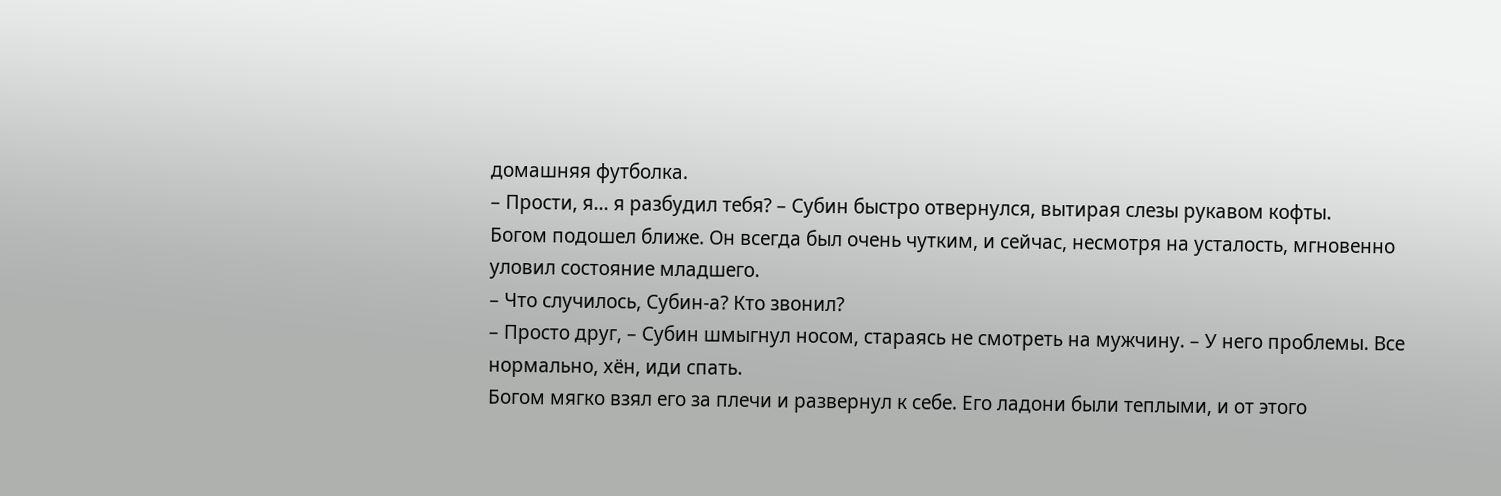домашняя футболка.
– Прости, я... я разбудил тебя? – Субин быстро отвернулся, вытирая слезы рукавом кофты.
Богом подошел ближе. Он всегда был очень чутким, и сейчас, несмотря на усталость, мгновенно уловил состояние младшего.
– Что случилось, Субин-а? Кто звонил?
– Просто друг, – Субин шмыгнул носом, стараясь не смотреть на мужчину. – У него проблемы. Все нормально, хён, иди спать.
Богом мягко взял его за плечи и развернул к себе. Его ладони были теплыми, и от этого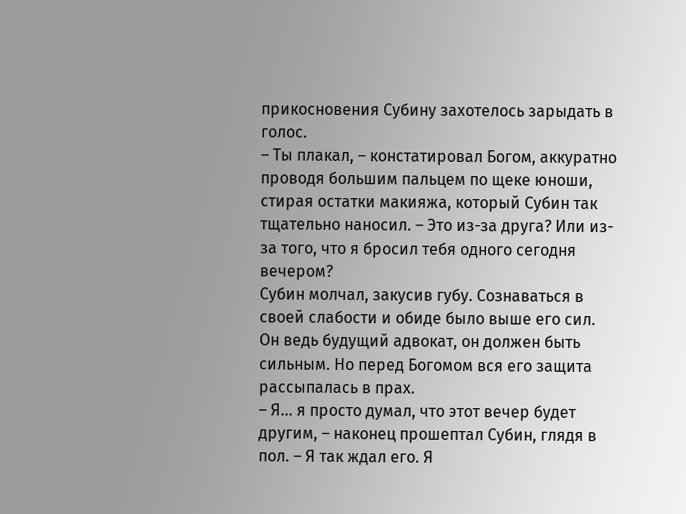прикосновения Субину захотелось зарыдать в голос.
– Ты плакал, – констатировал Богом, аккуратно проводя большим пальцем по щеке юноши, стирая остатки макияжа, который Субин так тщательно наносил. – Это из-за друга? Или из-за того, что я бросил тебя одного сегодня вечером?
Субин молчал, закусив губу. Сознаваться в своей слабости и обиде было выше его сил. Он ведь будущий адвокат, он должен быть сильным. Но перед Богомом вся его защита рассыпалась в прах.
– Я... я просто думал, что этот вечер будет другим, – наконец прошептал Субин, глядя в пол. – Я так ждал его. Я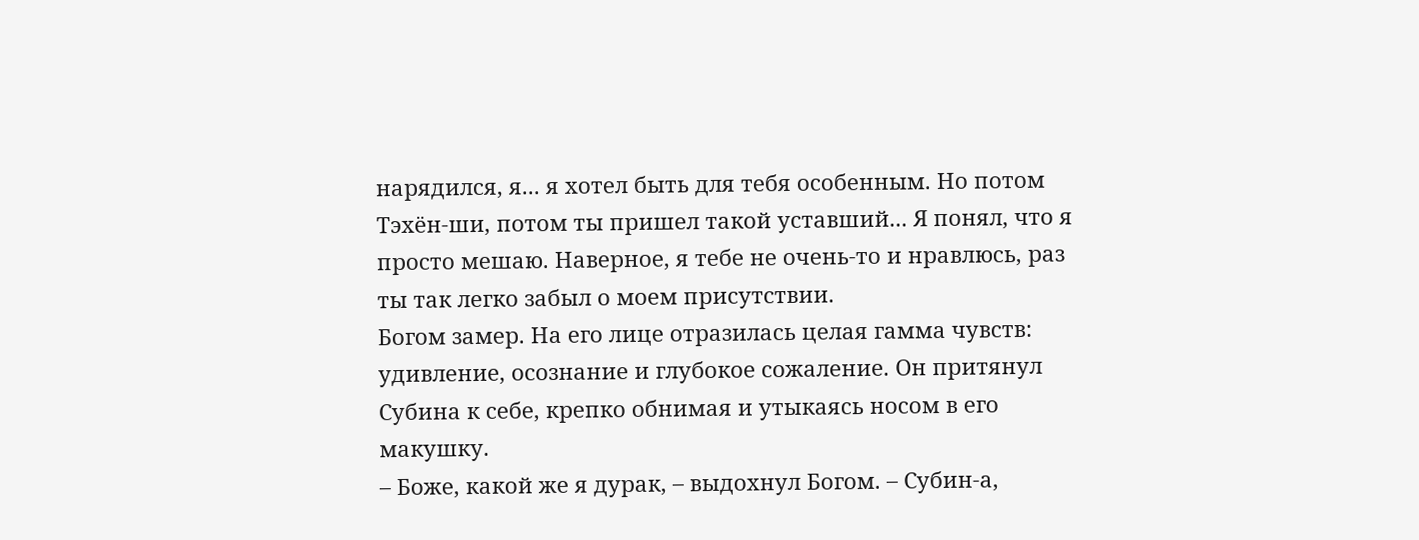нарядился, я... я хотел быть для тебя особенным. Но потом Тэхён-ши, потом ты пришел такой уставший... Я понял, что я просто мешаю. Наверное, я тебе не очень-то и нравлюсь, раз ты так легко забыл о моем присутствии.
Богом замер. На его лице отразилась целая гамма чувств: удивление, осознание и глубокое сожаление. Он притянул Субина к себе, крепко обнимая и утыкаясь носом в его макушку.
– Боже, какой же я дурак, – выдохнул Богом. – Субин-а,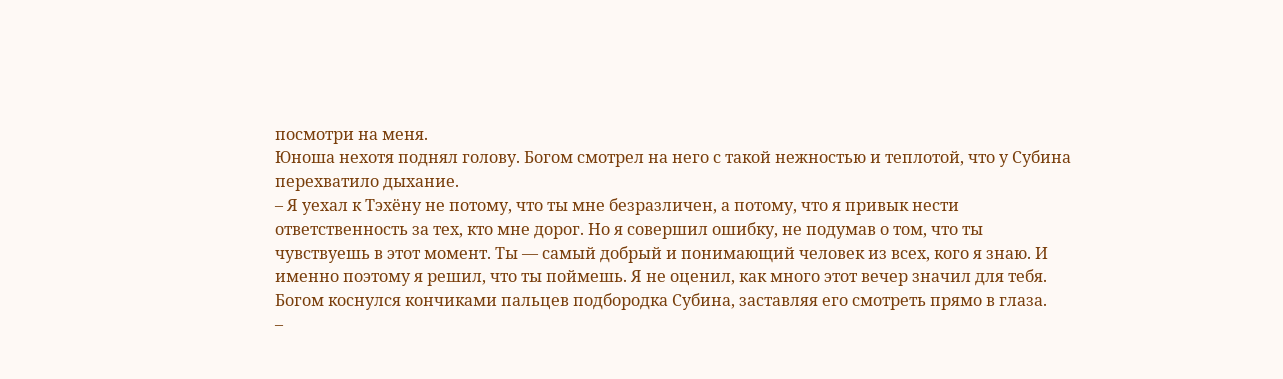посмотри на меня.
Юноша нехотя поднял голову. Богом смотрел на него с такой нежностью и теплотой, что у Субина перехватило дыхание.
– Я уехал к Тэхёну не потому, что ты мне безразличен, а потому, что я привык нести ответственность за тех, кто мне дорог. Но я совершил ошибку, не подумав о том, что ты чувствуешь в этот момент. Ты — самый добрый и понимающий человек из всех, кого я знаю. И именно поэтому я решил, что ты поймешь. Я не оценил, как много этот вечер значил для тебя.
Богом коснулся кончиками пальцев подбородка Субина, заставляя его смотреть прямо в глаза.
–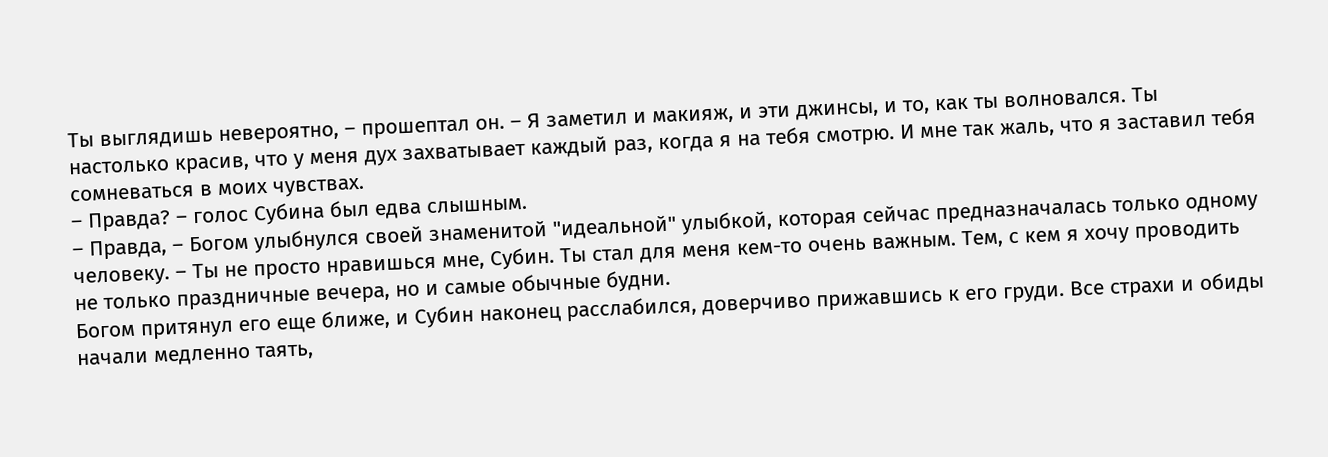Ты выглядишь невероятно, – прошептал он. – Я заметил и макияж, и эти джинсы, и то, как ты волновался. Ты настолько красив, что у меня дух захватывает каждый раз, когда я на тебя смотрю. И мне так жаль, что я заставил тебя сомневаться в моих чувствах.
– Правда? – голос Субина был едва слышным.
– Правда, – Богом улыбнулся своей знаменитой "идеальной" улыбкой, которая сейчас предназначалась только одному человеку. – Ты не просто нравишься мне, Субин. Ты стал для меня кем-то очень важным. Тем, с кем я хочу проводить не только праздничные вечера, но и самые обычные будни.
Богом притянул его еще ближе, и Субин наконец расслабился, доверчиво прижавшись к его груди. Все страхи и обиды начали медленно таять,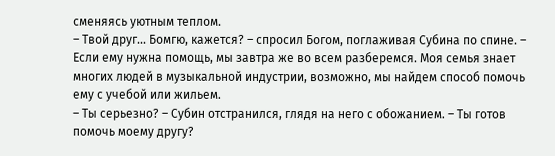сменяясь уютным теплом.
– Твой друг... Бомгю, кажется? – спросил Богом, поглаживая Субина по спине. – Если ему нужна помощь, мы завтра же во всем разберемся. Моя семья знает многих людей в музыкальной индустрии, возможно, мы найдем способ помочь ему с учебой или жильем.
– Ты серьезно? – Субин отстранился, глядя на него с обожанием. – Ты готов помочь моему другу?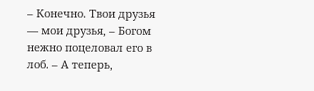– Конечно. Твои друзья — мои друзья, – Богом нежно поцеловал его в лоб. – А теперь,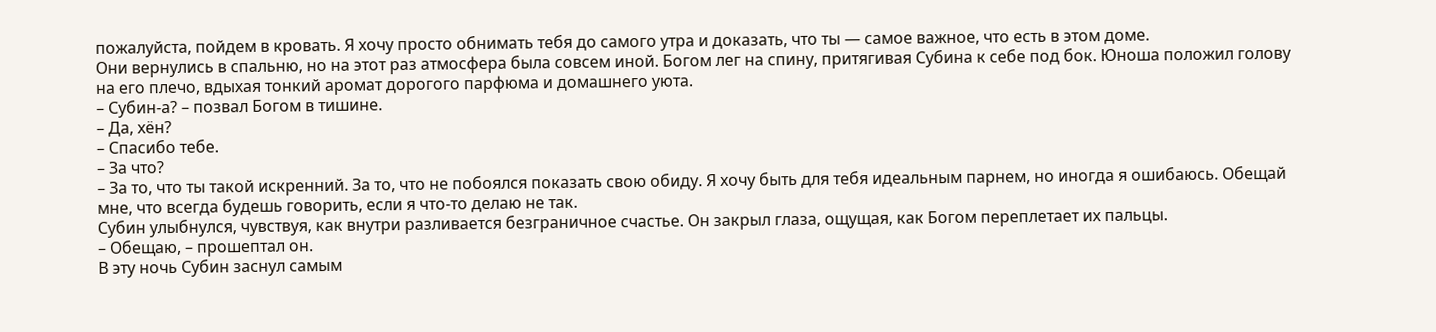пожалуйста, пойдем в кровать. Я хочу просто обнимать тебя до самого утра и доказать, что ты — самое важное, что есть в этом доме.
Они вернулись в спальню, но на этот раз атмосфера была совсем иной. Богом лег на спину, притягивая Субина к себе под бок. Юноша положил голову на его плечо, вдыхая тонкий аромат дорогого парфюма и домашнего уюта.
– Субин-а? – позвал Богом в тишине.
– Да, хён?
– Спасибо тебе.
– За что?
– За то, что ты такой искренний. За то, что не побоялся показать свою обиду. Я хочу быть для тебя идеальным парнем, но иногда я ошибаюсь. Обещай мне, что всегда будешь говорить, если я что-то делаю не так.
Субин улыбнулся, чувствуя, как внутри разливается безграничное счастье. Он закрыл глаза, ощущая, как Богом переплетает их пальцы.
– Обещаю, – прошептал он.
В эту ночь Субин заснул самым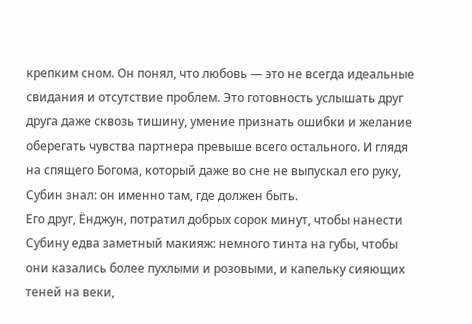крепким сном. Он понял, что любовь — это не всегда идеальные свидания и отсутствие проблем. Это готовность услышать друг друга даже сквозь тишину, умение признать ошибки и желание оберегать чувства партнера превыше всего остального. И глядя на спящего Богома, который даже во сне не выпускал его руку, Субин знал: он именно там, где должен быть.
Его друг, Ёнджун, потратил добрых сорок минут, чтобы нанести Субину едва заметный макияж: немного тинта на губы, чтобы они казались более пухлыми и розовыми, и капельку сияющих теней на веки,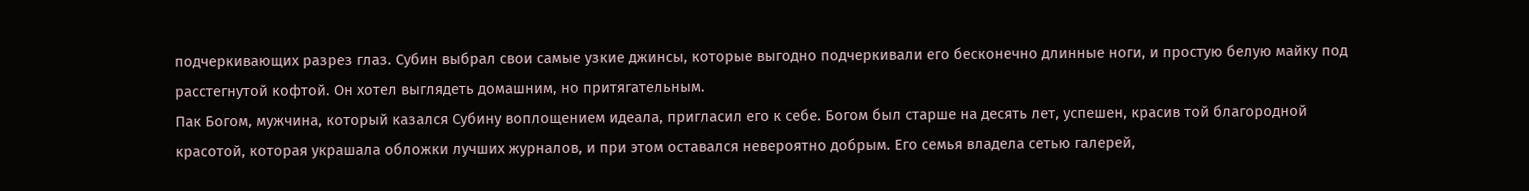подчеркивающих разрез глаз. Субин выбрал свои самые узкие джинсы, которые выгодно подчеркивали его бесконечно длинные ноги, и простую белую майку под расстегнутой кофтой. Он хотел выглядеть домашним, но притягательным.
Пак Богом, мужчина, который казался Субину воплощением идеала, пригласил его к себе. Богом был старше на десять лет, успешен, красив той благородной красотой, которая украшала обложки лучших журналов, и при этом оставался невероятно добрым. Его семья владела сетью галерей,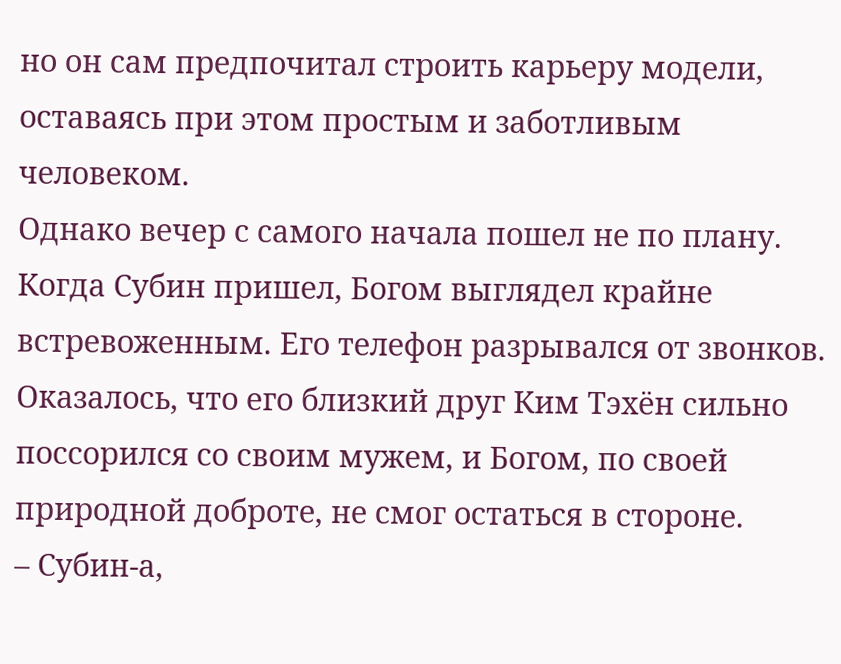но он сам предпочитал строить карьеру модели, оставаясь при этом простым и заботливым человеком.
Однако вечер с самого начала пошел не по плану.
Когда Субин пришел, Богом выглядел крайне встревоженным. Его телефон разрывался от звонков. Оказалось, что его близкий друг Ким Тэхён сильно поссорился со своим мужем, и Богом, по своей природной доброте, не смог остаться в стороне.
– Субин-а,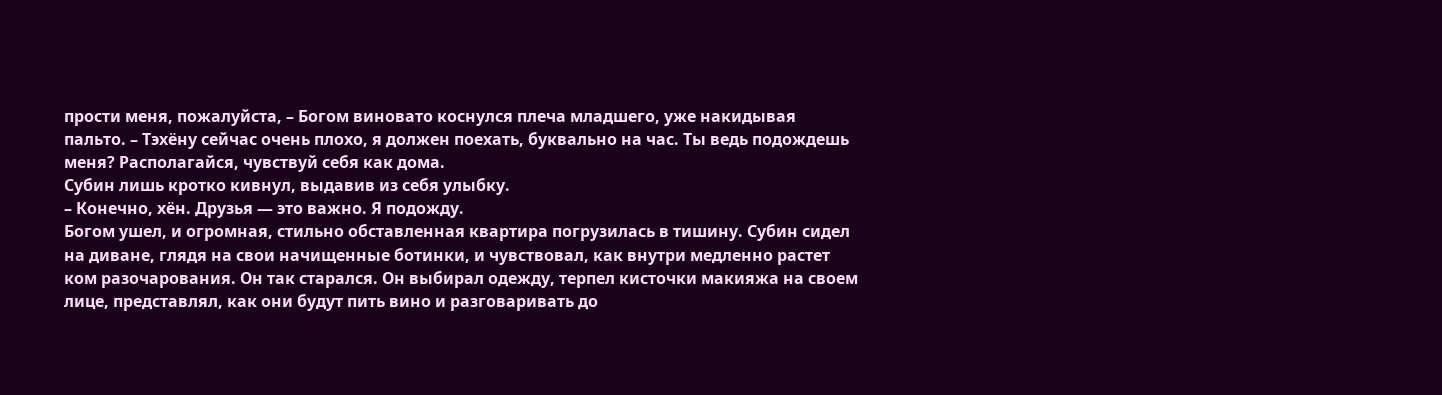прости меня, пожалуйста, – Богом виновато коснулся плеча младшего, уже накидывая пальто. – Тэхёну сейчас очень плохо, я должен поехать, буквально на час. Ты ведь подождешь меня? Располагайся, чувствуй себя как дома.
Субин лишь кротко кивнул, выдавив из себя улыбку.
– Конечно, хён. Друзья — это важно. Я подожду.
Богом ушел, и огромная, стильно обставленная квартира погрузилась в тишину. Субин сидел на диване, глядя на свои начищенные ботинки, и чувствовал, как внутри медленно растет ком разочарования. Он так старался. Он выбирал одежду, терпел кисточки макияжа на своем лице, представлял, как они будут пить вино и разговаривать до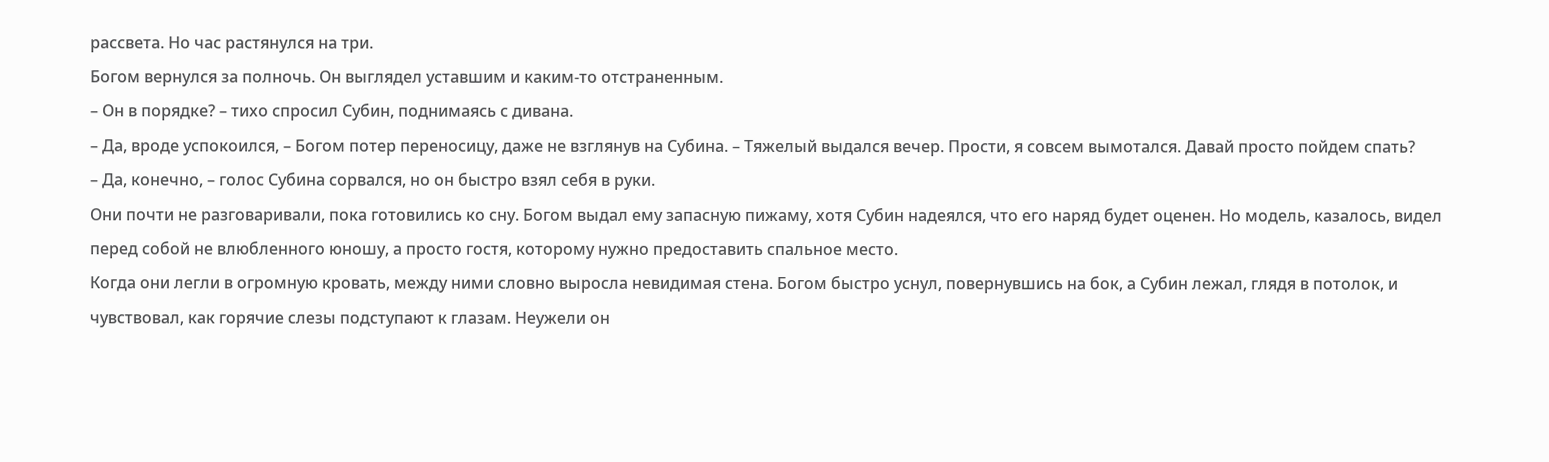рассвета. Но час растянулся на три.
Богом вернулся за полночь. Он выглядел уставшим и каким-то отстраненным.
– Он в порядке? – тихо спросил Субин, поднимаясь с дивана.
– Да, вроде успокоился, – Богом потер переносицу, даже не взглянув на Субина. – Тяжелый выдался вечер. Прости, я совсем вымотался. Давай просто пойдем спать?
– Да, конечно, – голос Субина сорвался, но он быстро взял себя в руки.
Они почти не разговаривали, пока готовились ко сну. Богом выдал ему запасную пижаму, хотя Субин надеялся, что его наряд будет оценен. Но модель, казалось, видел перед собой не влюбленного юношу, а просто гостя, которому нужно предоставить спальное место.
Когда они легли в огромную кровать, между ними словно выросла невидимая стена. Богом быстро уснул, повернувшись на бок, а Субин лежал, глядя в потолок, и чувствовал, как горячие слезы подступают к глазам. Неужели он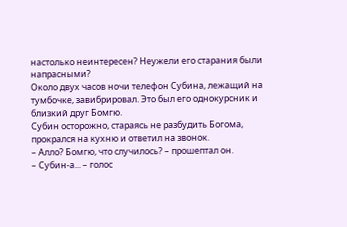настолько неинтересен? Неужели его старания были напрасными?
Около двух часов ночи телефон Субина, лежащий на тумбочке, завибрировал. Это был его однокурсник и близкий друг Бомгю.
Субин осторожно, стараясь не разбудить Богома, прокрался на кухню и ответил на звонок.
– Алло? Бомгю, что случилось? – прошептал он.
– Субин-а... – голос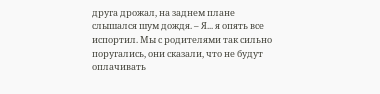друга дрожал, на заднем плане слышался шум дождя. – Я... я опять все испортил. Мы с родителями так сильно поругались, они сказали, что не будут оплачивать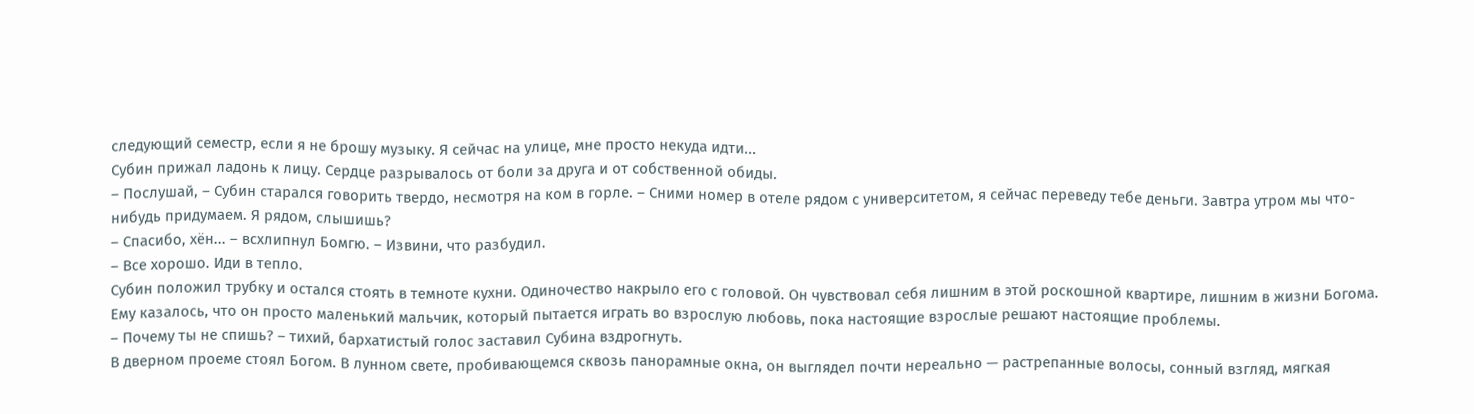следующий семестр, если я не брошу музыку. Я сейчас на улице, мне просто некуда идти...
Субин прижал ладонь к лицу. Сердце разрывалось от боли за друга и от собственной обиды.
– Послушай, – Субин старался говорить твердо, несмотря на ком в горле. – Сними номер в отеле рядом с университетом, я сейчас переведу тебе деньги. Завтра утром мы что-нибудь придумаем. Я рядом, слышишь?
– Спасибо, хён... – всхлипнул Бомгю. – Извини, что разбудил.
– Все хорошо. Иди в тепло.
Субин положил трубку и остался стоять в темноте кухни. Одиночество накрыло его с головой. Он чувствовал себя лишним в этой роскошной квартире, лишним в жизни Богома. Ему казалось, что он просто маленький мальчик, который пытается играть во взрослую любовь, пока настоящие взрослые решают настоящие проблемы.
– Почему ты не спишь? – тихий, бархатистый голос заставил Субина вздрогнуть.
В дверном проеме стоял Богом. В лунном свете, пробивающемся сквозь панорамные окна, он выглядел почти нереально — растрепанные волосы, сонный взгляд, мягкая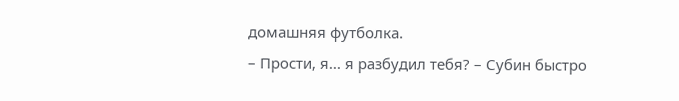домашняя футболка.
– Прости, я... я разбудил тебя? – Субин быстро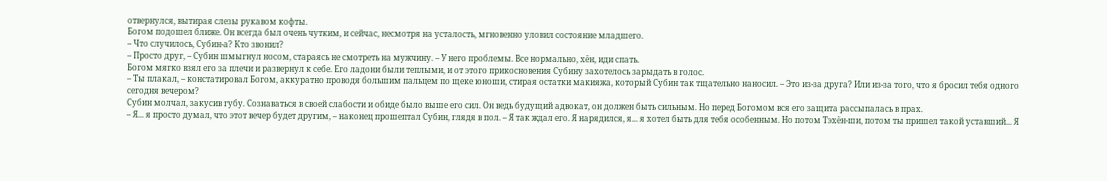отвернулся, вытирая слезы рукавом кофты.
Богом подошел ближе. Он всегда был очень чутким, и сейчас, несмотря на усталость, мгновенно уловил состояние младшего.
– Что случилось, Субин-а? Кто звонил?
– Просто друг, – Субин шмыгнул носом, стараясь не смотреть на мужчину. – У него проблемы. Все нормально, хён, иди спать.
Богом мягко взял его за плечи и развернул к себе. Его ладони были теплыми, и от этого прикосновения Субину захотелось зарыдать в голос.
– Ты плакал, – констатировал Богом, аккуратно проводя большим пальцем по щеке юноши, стирая остатки макияжа, который Субин так тщательно наносил. – Это из-за друга? Или из-за того, что я бросил тебя одного сегодня вечером?
Субин молчал, закусив губу. Сознаваться в своей слабости и обиде было выше его сил. Он ведь будущий адвокат, он должен быть сильным. Но перед Богомом вся его защита рассыпалась в прах.
– Я... я просто думал, что этот вечер будет другим, – наконец прошептал Субин, глядя в пол. – Я так ждал его. Я нарядился, я... я хотел быть для тебя особенным. Но потом Тэхён-ши, потом ты пришел такой уставший... Я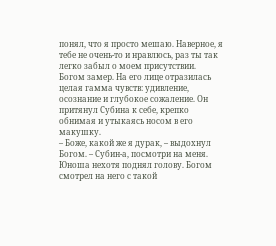понял, что я просто мешаю. Наверное, я тебе не очень-то и нравлюсь, раз ты так легко забыл о моем присутствии.
Богом замер. На его лице отразилась целая гамма чувств: удивление, осознание и глубокое сожаление. Он притянул Субина к себе, крепко обнимая и утыкаясь носом в его макушку.
– Боже, какой же я дурак, – выдохнул Богом. – Субин-а, посмотри на меня.
Юноша нехотя поднял голову. Богом смотрел на него с такой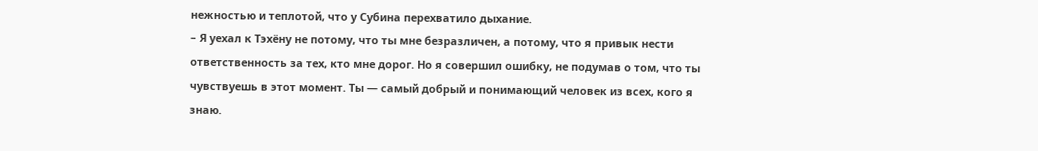нежностью и теплотой, что у Субина перехватило дыхание.
– Я уехал к Тэхёну не потому, что ты мне безразличен, а потому, что я привык нести ответственность за тех, кто мне дорог. Но я совершил ошибку, не подумав о том, что ты чувствуешь в этот момент. Ты — самый добрый и понимающий человек из всех, кого я знаю.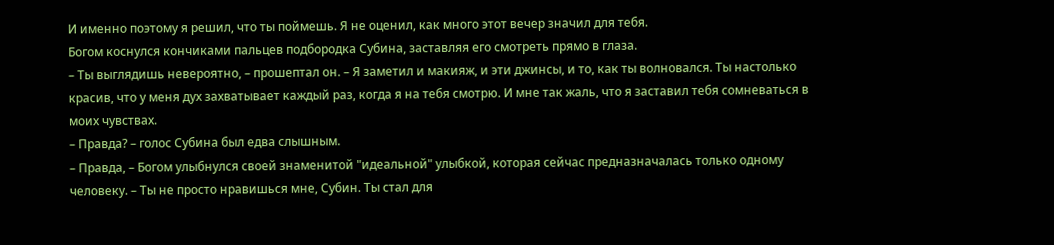И именно поэтому я решил, что ты поймешь. Я не оценил, как много этот вечер значил для тебя.
Богом коснулся кончиками пальцев подбородка Субина, заставляя его смотреть прямо в глаза.
– Ты выглядишь невероятно, – прошептал он. – Я заметил и макияж, и эти джинсы, и то, как ты волновался. Ты настолько красив, что у меня дух захватывает каждый раз, когда я на тебя смотрю. И мне так жаль, что я заставил тебя сомневаться в моих чувствах.
– Правда? – голос Субина был едва слышным.
– Правда, – Богом улыбнулся своей знаменитой "идеальной" улыбкой, которая сейчас предназначалась только одному человеку. – Ты не просто нравишься мне, Субин. Ты стал для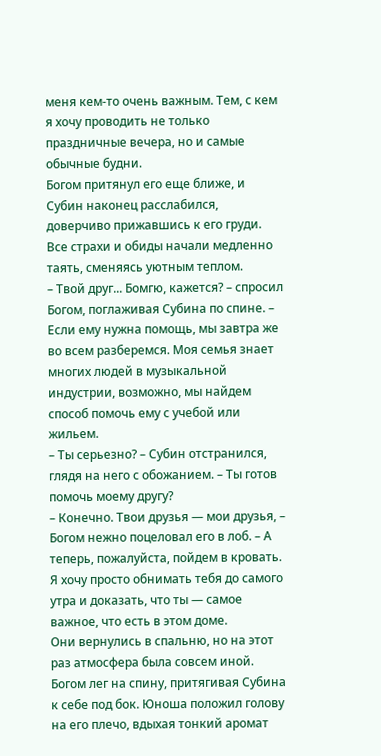меня кем-то очень важным. Тем, с кем я хочу проводить не только праздничные вечера, но и самые обычные будни.
Богом притянул его еще ближе, и Субин наконец расслабился, доверчиво прижавшись к его груди. Все страхи и обиды начали медленно таять, сменяясь уютным теплом.
– Твой друг... Бомгю, кажется? – спросил Богом, поглаживая Субина по спине. – Если ему нужна помощь, мы завтра же во всем разберемся. Моя семья знает многих людей в музыкальной индустрии, возможно, мы найдем способ помочь ему с учебой или жильем.
– Ты серьезно? – Субин отстранился, глядя на него с обожанием. – Ты готов помочь моему другу?
– Конечно. Твои друзья — мои друзья, – Богом нежно поцеловал его в лоб. – А теперь, пожалуйста, пойдем в кровать. Я хочу просто обнимать тебя до самого утра и доказать, что ты — самое важное, что есть в этом доме.
Они вернулись в спальню, но на этот раз атмосфера была совсем иной. Богом лег на спину, притягивая Субина к себе под бок. Юноша положил голову на его плечо, вдыхая тонкий аромат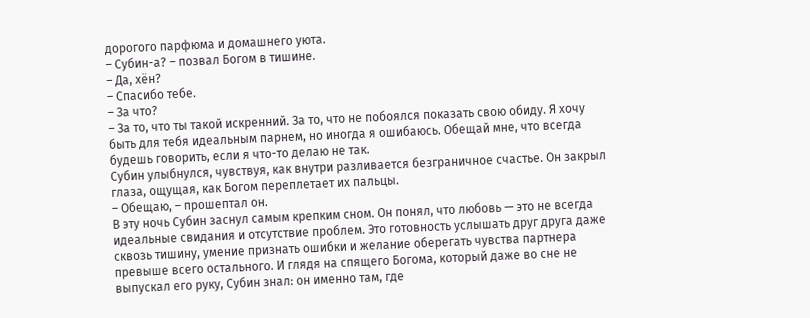дорогого парфюма и домашнего уюта.
– Субин-а? – позвал Богом в тишине.
– Да, хён?
– Спасибо тебе.
– За что?
– За то, что ты такой искренний. За то, что не побоялся показать свою обиду. Я хочу быть для тебя идеальным парнем, но иногда я ошибаюсь. Обещай мне, что всегда будешь говорить, если я что-то делаю не так.
Субин улыбнулся, чувствуя, как внутри разливается безграничное счастье. Он закрыл глаза, ощущая, как Богом переплетает их пальцы.
– Обещаю, – прошептал он.
В эту ночь Субин заснул самым крепким сном. Он понял, что любовь — это не всегда идеальные свидания и отсутствие проблем. Это готовность услышать друг друга даже сквозь тишину, умение признать ошибки и желание оберегать чувства партнера превыше всего остального. И глядя на спящего Богома, который даже во сне не выпускал его руку, Субин знал: он именно там, где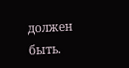должен быть.